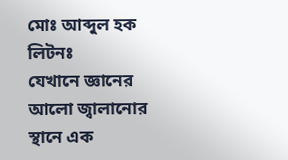মোঃ আব্দুল হক লিটনঃ
যেখানে জ্ঞানের আলো জ্বালানোর স্থানে এক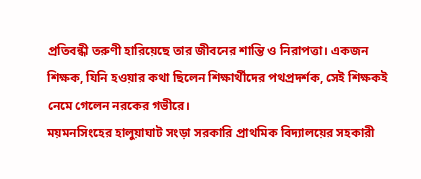প্রতিবন্ধী তরুণী হারিয়েছে তার জীবনের শান্তি ও নিরাপত্তা। একজন শিক্ষক, যিনি হওয়ার কথা ছিলেন শিক্ষার্থীদের পথপ্রদর্শক, সেই শিক্ষকই নেমে গেলেন নরকের গভীরে।
ময়মনসিংহের হালুয়াঘাট সংড়া সরকারি প্রাথমিক বিদ্যালয়ের সহকারী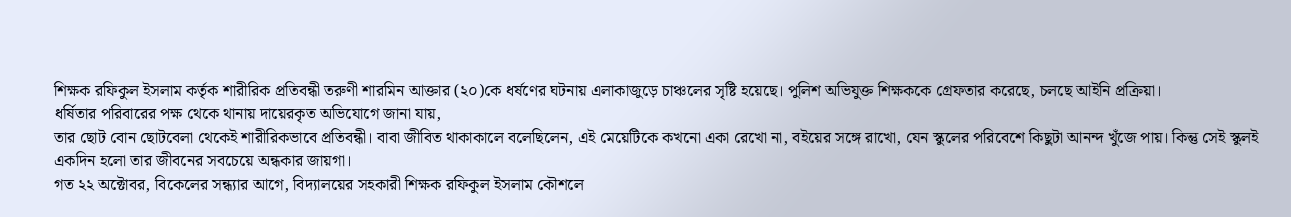শিক্ষক রফিকুল ইসলাম কর্তৃক শারীরিক প্রতিবন্ধী তরুণী শারমিন আক্তার (২০)কে ধর্ষণের ঘটনায় এলাকাজুড়ে চাঞ্চলের সৃষ্টি হয়েছে। পুলিশ অভিযুক্ত শিক্ষককে গ্রেফতার করেছে, চলছে আইনি প্রক্রিয়া।
ধর্ষিতার পরিবারের পক্ষ থেকে থানায় দায়েরকৃত অভিযোগে জানা যায়,
তার ছোট বোন ছোটবেলা থেকেই শারীরিকভাবে প্রতিবন্ধী। বাবা জীবিত থাকাকালে বলেছিলেন, এই মেয়েটিকে কখনো একা রেখো না, বইয়ের সঙ্গে রাখো, যেন স্কুলের পরিবেশে কিছুটা আনন্দ খুঁজে পায়। কিন্তু সেই স্কুলই একদিন হলো তার জীবনের সবচেয়ে অন্ধকার জায়গা।
গত ২২ অক্টোবর, বিকেলের সন্ধ্যার আগে, বিদ্যালয়ের সহকারী শিক্ষক রফিকুল ইসলাম কৌশলে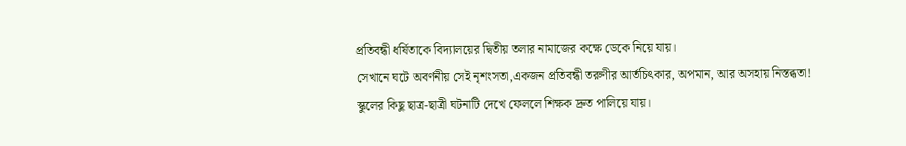প্রতিবন্ধী ধর্ষিতাকে বিদ্যালয়ের দ্বিতীয় তলার নামাজের কক্ষে ডেকে নিয়ে যায়।
সেখানে ঘটে অবর্ণনীয় সেই নৃশংসতা,একজন প্রতিবন্ধী তরুণীর আর্তচিৎকার, অপমান, আর অসহায় নিস্তব্ধতা! স্কুলের কিছু ছাত্র-ছাত্রী ঘটনাটি দেখে ফেললে শিক্ষক দ্রুত পালিয়ে যায়।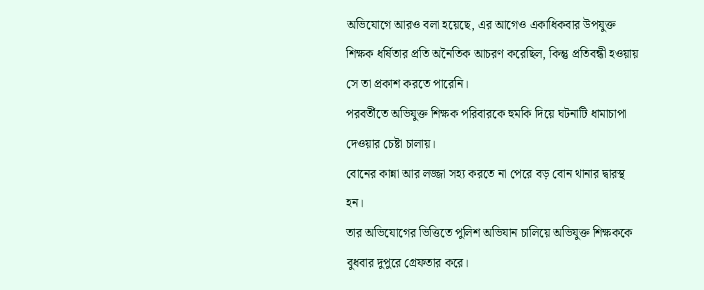অভিযোগে আরও বলা হয়েছে, এর আগেও একাধিকবার উপযুক্ত শিক্ষক ধর্ষিতার প্রতি অনৈতিক আচরণ করেছিল, কিন্তু প্রতিবন্ধী হওয়ায় সে তা প্রকাশ করতে পারেনি।
পরবর্তীতে অভিযুক্ত শিক্ষক পরিবারকে হুমকি দিয়ে ঘটনাটি ধামাচাপা দেওয়ার চেষ্টা চালায়।
বোনের কান্না আর লজ্জা সহ্য করতে না পেরে বড় বোন থানার দ্বারস্থ হন।
তার অভিযোগের ভিত্তিতে পুলিশ অভিযান চালিয়ে অভিযুক্ত শিক্ষককে বুধবার দুপুরে গ্রেফতার করে।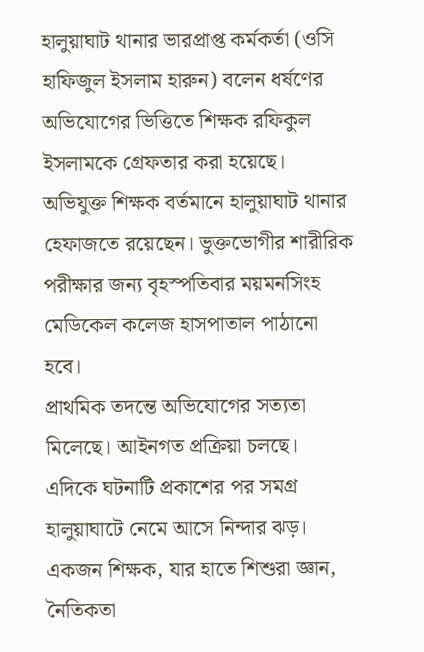হালুয়াঘাট থানার ভারপ্রাপ্ত কর্মকর্তা (ওসি হাফিজুল ইসলাম হারুন) বলেন ধর্ষণের অভিযোগের ভিত্তিতে শিক্ষক রফিকুল ইসলামকে গ্রেফতার করা হয়েছে।
অভিযুক্ত শিক্ষক বর্তমানে হালুয়াঘাট থানার হেফাজতে রয়েছেন। ভুক্তভোগীর শারীরিক পরীক্ষার জন্য বৃহস্পতিবার ময়মনসিংহ মেডিকেল কলেজ হাসপাতাল পাঠানো হবে।
প্রাথমিক তদন্তে অভিযোগের সত্যতা মিলেছে। আইনগত প্রক্রিয়া চলছে।
এদিকে ঘটনাটি প্রকাশের পর সমগ্র হালুয়াঘাটে নেমে আসে নিন্দার ঝড়।
একজন শিক্ষক, যার হাতে শিশুরা জ্ঞান, নৈতিকতা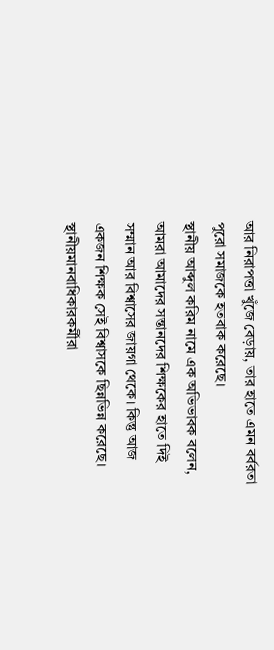আর নিরাপত্তা খুঁজে বেড়ায়, তার হাতে এমন বর্বরতা পুরো সমাজকে হতবাক করেছে।
স্থানীয় আব্দুল করিম নামে এক অভিভাবক বলেন, আমরা আমাদের সন্তানদের শিক্ষকের হাতে দিই সম্মান আর বিশ্বাসের জায়গা থেকে। কিন্তু আজ একজন শিক্ষক সেই বিশ্বাসকে ছিন্নভিন্ন করেছে।
স্থানীয়মানবাধিকারকর্মীরা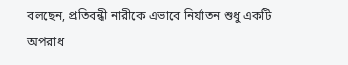বলছেন, প্রতিবন্ধী নারীকে এভাবে নির্যাতন শুধু একটি অপরাধ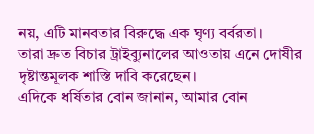নয়, এটি মানবতার বিরুদ্ধে এক ঘৃণ্য বর্বরতা।
তারা দ্রুত বিচার ট্রাইব্যুনালের আওতায় এনে দোষীর দৃষ্টান্তমূলক শাস্তি দাবি করেছেন।
এদিকে ধর্ষিতার বোন জানান, আমার বোন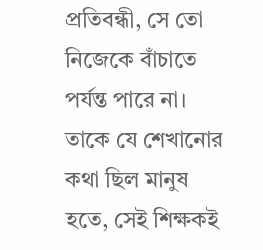প্রতিবন্ধী, সে তো নিজেকে বাঁচাতে পর্যন্ত পারে না। তাকে যে শেখানোর কথা ছিল মানুষ হতে, সেই শিক্ষকই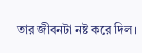তার জীবনটা নষ্ট করে দিল।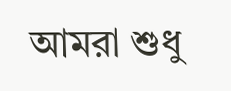আমরা শুধু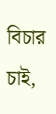বিচার চাই,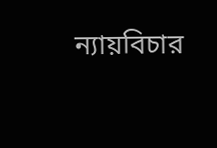ন্যায়বিচার